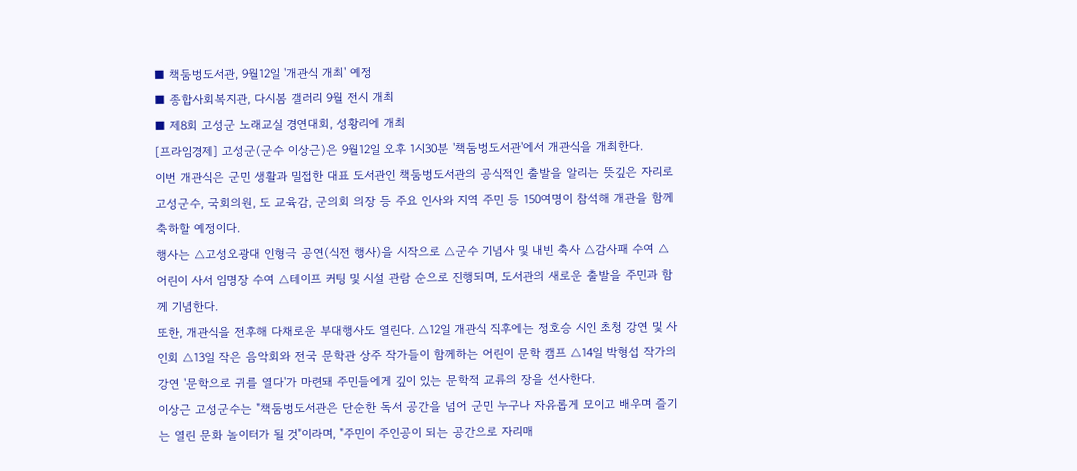■ 책둠벙도서관, 9월12일 '개관식 개최' 예정
■ 종합사회복지관, 다시봄 갤러리 9월 전시 개최
■ 제8회 고성군 노래교실 경연대회, 성황리에 개최
[프라임경제] 고성군(군수 이상근)은 9월12일 오후 1시30분 '책둠벙도서관'에서 개관식을 개최한다.
이번 개관식은 군민 생활과 밀접한 대표 도서관인 책둠벙도서관의 공식적인 출발을 알리는 뜻깊은 자리로 고성군수, 국회의원, 도 교육감, 군의회 의장 등 주요 인사와 지역 주민 등 150여명이 참석해 개관을 함께 축하할 예정이다.
행사는 △고성오광대 인형극 공연(식전 행사)을 시작으로 △군수 기념사 및 내빈 축사 △감사패 수여 △어린이 사서 임명장 수여 △테이프 커팅 및 시설 관람 순으로 진행되며, 도서관의 새로운 출발을 주민과 함께 기념한다.
또한, 개관식을 전후해 다채로운 부대행사도 열린다. △12일 개관식 직후에는 정호승 시인 초청 강연 및 사인회 △13일 작은 음악회와 전국 문학관 상주 작가들이 함께하는 어린이 문학 캠프 △14일 박형섭 작가의 강연 '문학으로 귀를 열다'가 마련돼 주민들에게 깊이 있는 문학적 교류의 장을 선사한다.
이상근 고성군수는 "책둠벙도서관은 단순한 독서 공간을 넘어 군민 누구나 자유롭게 모이고 배우며 즐기는 열린 문화 놀이터가 될 것"이라며, "주민이 주인공이 되는 공간으로 자리매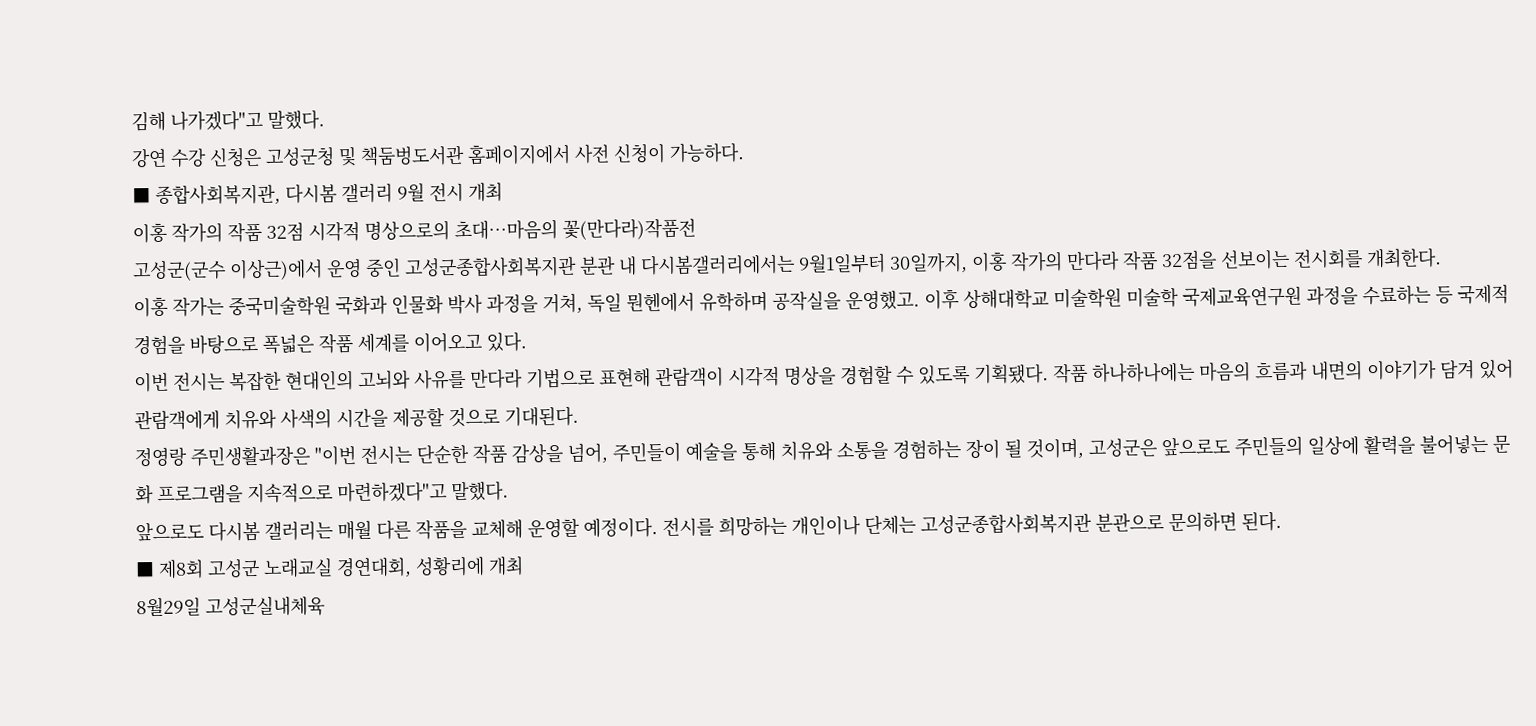김해 나가겠다"고 말했다.
강연 수강 신청은 고성군청 및 책둠벙도서관 홈페이지에서 사전 신청이 가능하다.
■ 종합사회복지관, 다시봄 갤러리 9월 전시 개최
이홍 작가의 작품 32점 시각적 명상으로의 초대…마음의 꽃(만다라)작품전
고성군(군수 이상근)에서 운영 중인 고성군종합사회복지관 분관 내 다시봄갤러리에서는 9월1일부터 30일까지, 이홍 작가의 만다라 작품 32점을 선보이는 전시회를 개최한다.
이홍 작가는 중국미술학원 국화과 인물화 박사 과정을 거쳐, 독일 뭔헨에서 유학하며 공작실을 운영했고. 이후 상해대학교 미술학원 미술학 국제교육연구원 과정을 수료하는 등 국제적 경험을 바탕으로 폭넓은 작품 세계를 이어오고 있다.
이번 전시는 복잡한 현대인의 고뇌와 사유를 만다라 기법으로 표현해 관람객이 시각적 명상을 경험할 수 있도록 기획됐다. 작품 하나하나에는 마음의 흐름과 내면의 이야기가 담겨 있어 관람객에게 치유와 사색의 시간을 제공할 것으로 기대된다.
정영랑 주민생활과장은 "이번 전시는 단순한 작품 감상을 넘어, 주민들이 예술을 통해 치유와 소통을 경험하는 장이 될 것이며, 고성군은 앞으로도 주민들의 일상에 활력을 불어넣는 문화 프로그램을 지속적으로 마련하겠다"고 말했다.
앞으로도 다시봄 갤러리는 매월 다른 작품을 교체해 운영할 예정이다. 전시를 희망하는 개인이나 단체는 고성군종합사회복지관 분관으로 문의하면 된다.
■ 제8회 고성군 노래교실 경연대회, 성황리에 개최
8월29일 고성군실내체육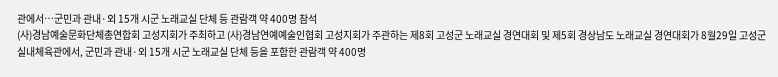관에서…군민과 관내·외 15개 시군 노래교실 단체 등 관람객 약 400명 참석
(사)경남예술문화단체총연합회 고성지회가 주최하고 (사)경남연예예술인협회 고성지회가 주관하는 제8회 고성군 노래교실 경연대회 및 제5회 경상남도 노래교실 경연대회가 8월29일 고성군실내체육관에서, 군민과 관내·외 15개 시군 노래교실 단체 등을 포함한 관람객 약 400명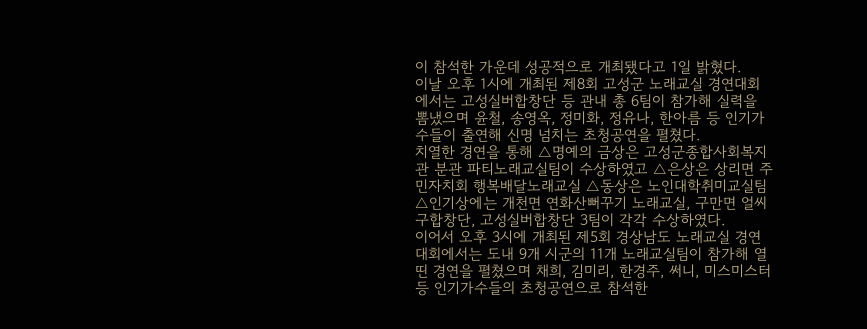이 참석한 가운데 성공적으로 개최됐다고 1일 밝혔다.
이날 오후 1시에 개최된 제8회 고성군 노래교실 경연대회에서는 고성실버합창단 등 관내 총 6팀이 참가해 실력을 뽐냈으며 윤철, 송영옥, 정미화, 정유나, 한아름 등 인기가수들이 출연해 신명 넘치는 초청공연을 펼쳤다.
치열한 경연을 통해 △명예의 금상은 고성군종합사회복지관 분관 파티노래교실팀이 수상하였고 △은상은 상리면 주민자치회 행복배달노래교실 △동상은 노인대학취미교실팀 △인기상에는 개천면 연화산뻐꾸기 노래교실, 구만면 얼씨구합창단, 고성실버합창단 3팀이 각각 수상하였다.
이어서 오후 3시에 개최된 제5회 경상남도 노래교실 경연대회에서는 도내 9개 시군의 11개 노래교실팀이 참가해 열띤 경연을 펼쳤으며 채희, 김미리, 한경주, 써니, 미스미스터 등 인기가수들의 초청공연으로 참석한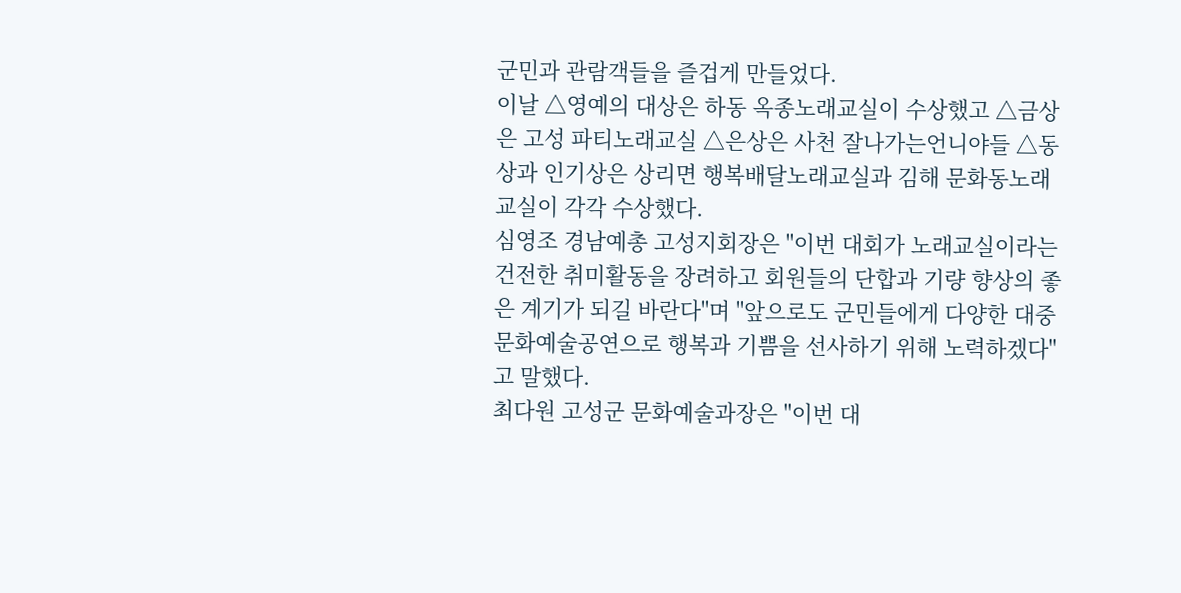군민과 관람객들을 즐겁게 만들었다.
이날 △영예의 대상은 하동 옥종노래교실이 수상했고 △금상은 고성 파티노래교실 △은상은 사천 잘나가는언니야들 △동상과 인기상은 상리면 행복배달노래교실과 김해 문화동노래교실이 각각 수상했다.
심영조 경남예총 고성지회장은 "이번 대회가 노래교실이라는 건전한 취미활동을 장려하고 회원들의 단합과 기량 향상의 좋은 계기가 되길 바란다"며 "앞으로도 군민들에게 다양한 대중문화예술공연으로 행복과 기쁨을 선사하기 위해 노력하겠다"고 말했다.
최다원 고성군 문화예술과장은 "이번 대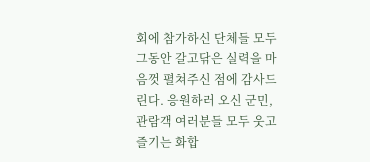회에 참가하신 단체들 모두 그동안 갈고닦은 실력을 마음껏 펼쳐주신 점에 감사드린다. 응원하러 오신 군민, 관람객 여러분들 모두 웃고 즐기는 화합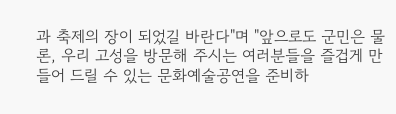과 축제의 장이 되었길 바란다"며 "앞으로도 군민은 물론, 우리 고성을 방문해 주시는 여러분들을 즐겁게 만들어 드릴 수 있는 문화예술공연을 준비하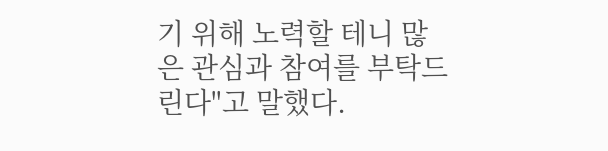기 위해 노력할 테니 많은 관심과 참여를 부탁드린다"고 말했다.